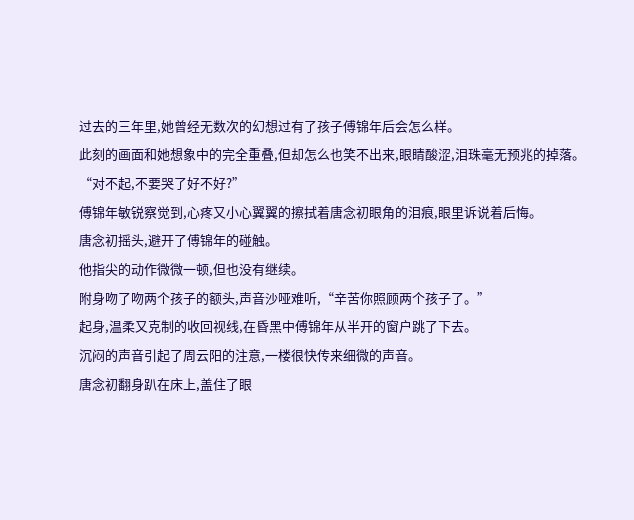过去的三年里,她曾经无数次的幻想过有了孩子傅锦年后会怎么样。
此刻的画面和她想象中的完全重叠,但却怎么也笑不出来,眼睛酸涩,泪珠毫无预兆的掉落。
“对不起,不要哭了好不好?”
傅锦年敏锐察觉到,心疼又小心翼翼的擦拭着唐念初眼角的泪痕,眼里诉说着后悔。
唐念初摇头,避开了傅锦年的碰触。
他指尖的动作微微一顿,但也没有继续。
附身吻了吻两个孩子的额头,声音沙哑难听,“辛苦你照顾两个孩子了。”
起身,温柔又克制的收回视线,在昏黑中傅锦年从半开的窗户跳了下去。
沉闷的声音引起了周云阳的注意,一楼很快传来细微的声音。
唐念初翻身趴在床上,盖住了眼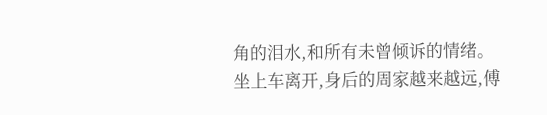角的泪水,和所有未曾倾诉的情绪。
坐上车离开,身后的周家越来越远,傅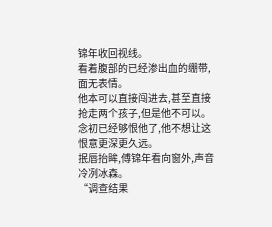锦年收回视线。
看着腹部的已经渗出血的绷带,面无表情。
他本可以直接闯进去,甚至直接抢走两个孩子,但是他不可以。
念初已经够恨他了,他不想让这恨意更深更久远。
抿唇抬眸,傅锦年看向窗外,声音冷冽冰森。
“调查结果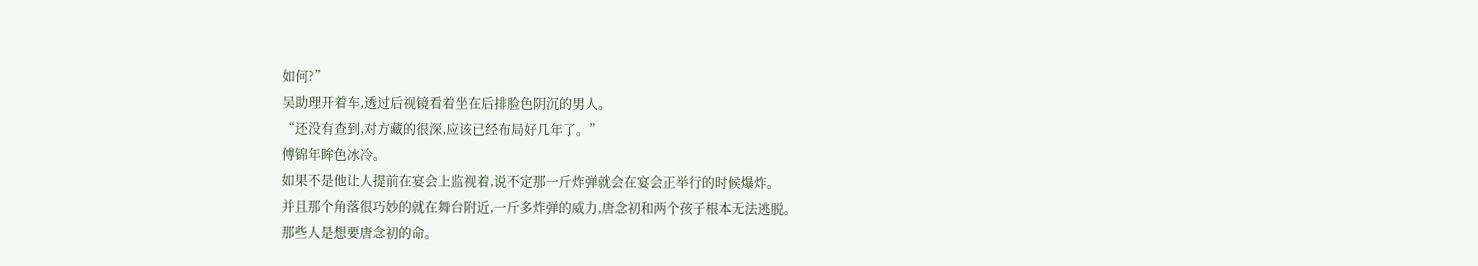如何?”
吴助理开着车,透过后视镜看着坐在后排脸色阴沉的男人。
“还没有查到,对方藏的很深,应该已经布局好几年了。”
傅锦年眸色冰冷。
如果不是他让人提前在宴会上监视着,说不定那一斤炸弹就会在宴会正举行的时候爆炸。
并且那个角落很巧妙的就在舞台附近,一斤多炸弹的威力,唐念初和两个孩子根本无法逃脱。
那些人是想要唐念初的命。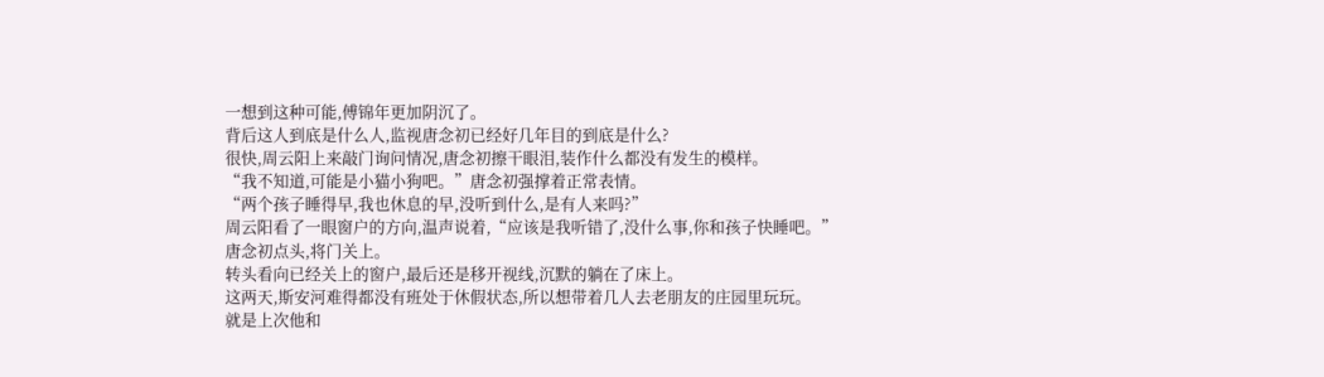一想到这种可能,傅锦年更加阴沉了。
背后这人到底是什么人,监视唐念初已经好几年目的到底是什么?
很快,周云阳上来敲门询问情况,唐念初擦干眼泪,装作什么都没有发生的模样。
“我不知道,可能是小猫小狗吧。”唐念初强撑着正常表情。
“两个孩子睡得早,我也休息的早,没听到什么,是有人来吗?”
周云阳看了一眼窗户的方向,温声说着,“应该是我听错了,没什么事,你和孩子快睡吧。”
唐念初点头,将门关上。
转头看向已经关上的窗户,最后还是移开视线,沉默的躺在了床上。
这两天,斯安河难得都没有班处于休假状态,所以想带着几人去老朋友的庄园里玩玩。
就是上次他和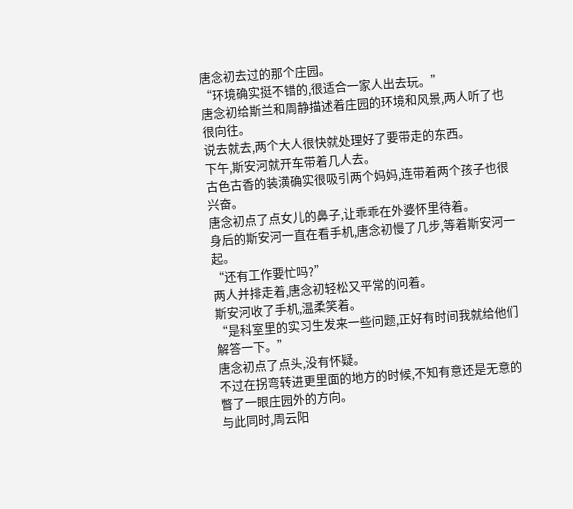唐念初去过的那个庄园。
“环境确实挺不错的,很适合一家人出去玩。”
唐念初给斯兰和周静描述着庄园的环境和风景,两人听了也很向往。
说去就去,两个大人很快就处理好了要带走的东西。
下午,斯安河就开车带着几人去。
古色古香的装潢确实很吸引两个妈妈,连带着两个孩子也很兴奋。
唐念初点了点女儿的鼻子,让乖乖在外婆怀里待着。
身后的斯安河一直在看手机,唐念初慢了几步,等着斯安河一起。
“还有工作要忙吗?”
两人并排走着,唐念初轻松又平常的问着。
斯安河收了手机,温柔笑着。
“是科室里的实习生发来一些问题,正好有时间我就给他们解答一下。”
唐念初点了点头,没有怀疑。
不过在拐弯转进更里面的地方的时候,不知有意还是无意的瞥了一眼庄园外的方向。
与此同时,周云阳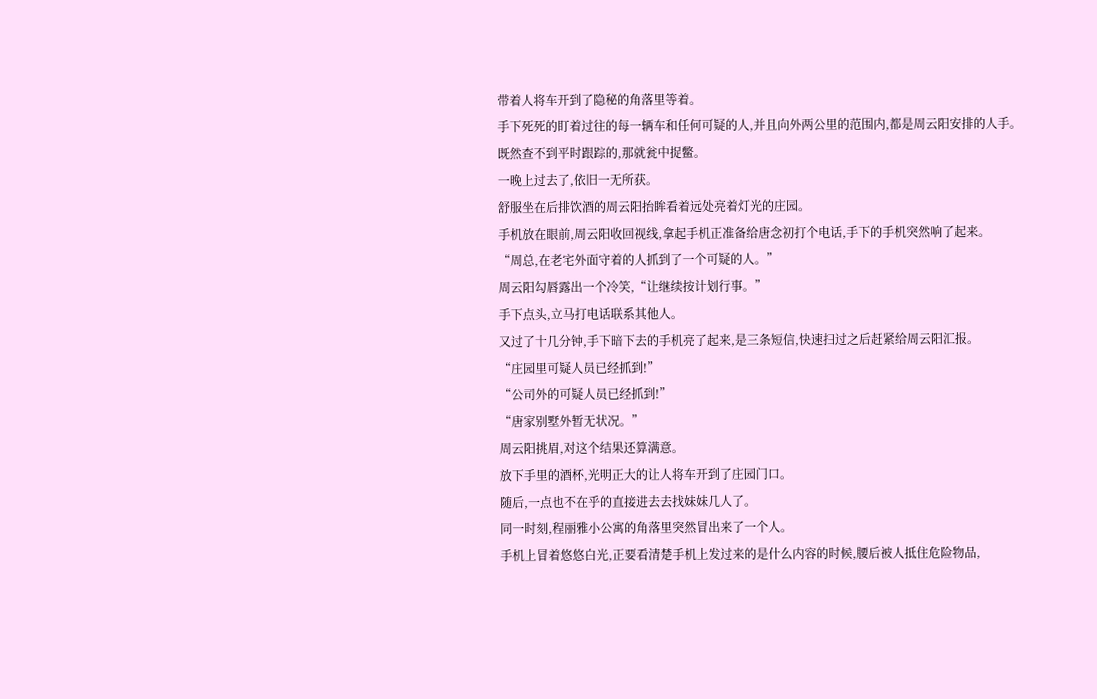带着人将车开到了隐秘的角落里等着。
手下死死的盯着过往的每一辆车和任何可疑的人,并且向外两公里的范围内,都是周云阳安排的人手。
既然查不到平时跟踪的,那就瓮中捉鳖。
一晚上过去了,依旧一无所获。
舒服坐在后排饮酒的周云阳抬眸看着远处亮着灯光的庄园。
手机放在眼前,周云阳收回视线,拿起手机正准备给唐念初打个电话,手下的手机突然响了起来。
“周总,在老宅外面守着的人抓到了一个可疑的人。”
周云阳勾唇露出一个冷笑,“让继续按计划行事。”
手下点头,立马打电话联系其他人。
又过了十几分钟,手下暗下去的手机亮了起来,是三条短信,快速扫过之后赶紧给周云阳汇报。
“庄园里可疑人员已经抓到!”
“公司外的可疑人员已经抓到!”
“唐家别墅外暂无状况。”
周云阳挑眉,对这个结果还算满意。
放下手里的酒杯,光明正大的让人将车开到了庄园门口。
随后,一点也不在乎的直接进去去找妹妹几人了。
同一时刻,程丽雅小公寓的角落里突然冒出来了一个人。
手机上冒着悠悠白光,正要看清楚手机上发过来的是什么内容的时候,腰后被人抵住危险物品,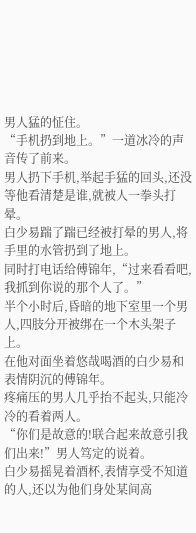男人猛的怔住。
“手机扔到地上。”一道冰冷的声音传了前来。
男人扔下手机,举起手猛的回头,还没等他看清楚是谁,就被人一拳头打晕。
白少易踹了踹已经被打晕的男人,将手里的水管扔到了地上。
同时打电话给傅锦年,“过来看看吧,我抓到你说的那个人了。”
半个小时后,昏暗的地下室里一个男人,四肢分开被绑在一个木头架子上。
在他对面坐着悠哉喝酒的白少易和表情阴沉的傅锦年。
疼痛压的男人几乎抬不起头,只能冷冷的看着两人。
“你们是故意的!联合起来故意引我们出来!”男人笃定的说着。
白少易摇晃着酒杯,表情享受不知道的人,还以为他们身处某间高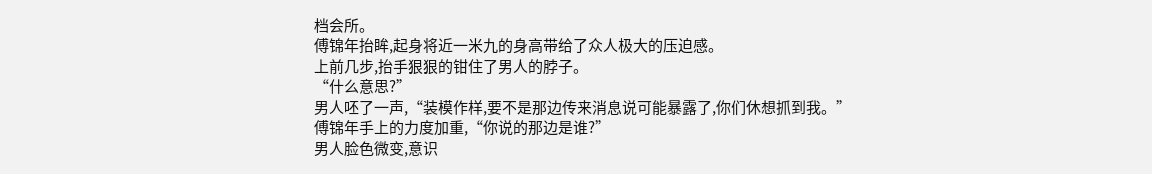档会所。
傅锦年抬眸,起身将近一米九的身高带给了众人极大的压迫感。
上前几步,抬手狠狠的钳住了男人的脖子。
“什么意思?”
男人呸了一声,“装模作样,要不是那边传来消息说可能暴露了,你们休想抓到我。”
傅锦年手上的力度加重,“你说的那边是谁?”
男人脸色微变,意识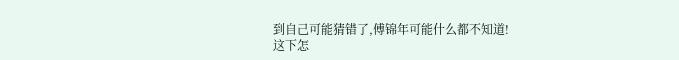到自己可能猜错了,傅锦年可能什么都不知道!
这下怎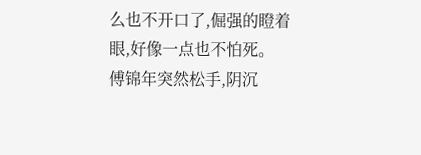么也不开口了,倔强的瞪着眼,好像一点也不怕死。
傅锦年突然松手,阴沉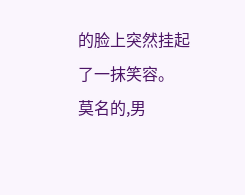的脸上突然挂起了一抹笑容。
莫名的,男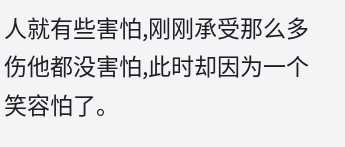人就有些害怕,刚刚承受那么多伤他都没害怕,此时却因为一个笑容怕了。